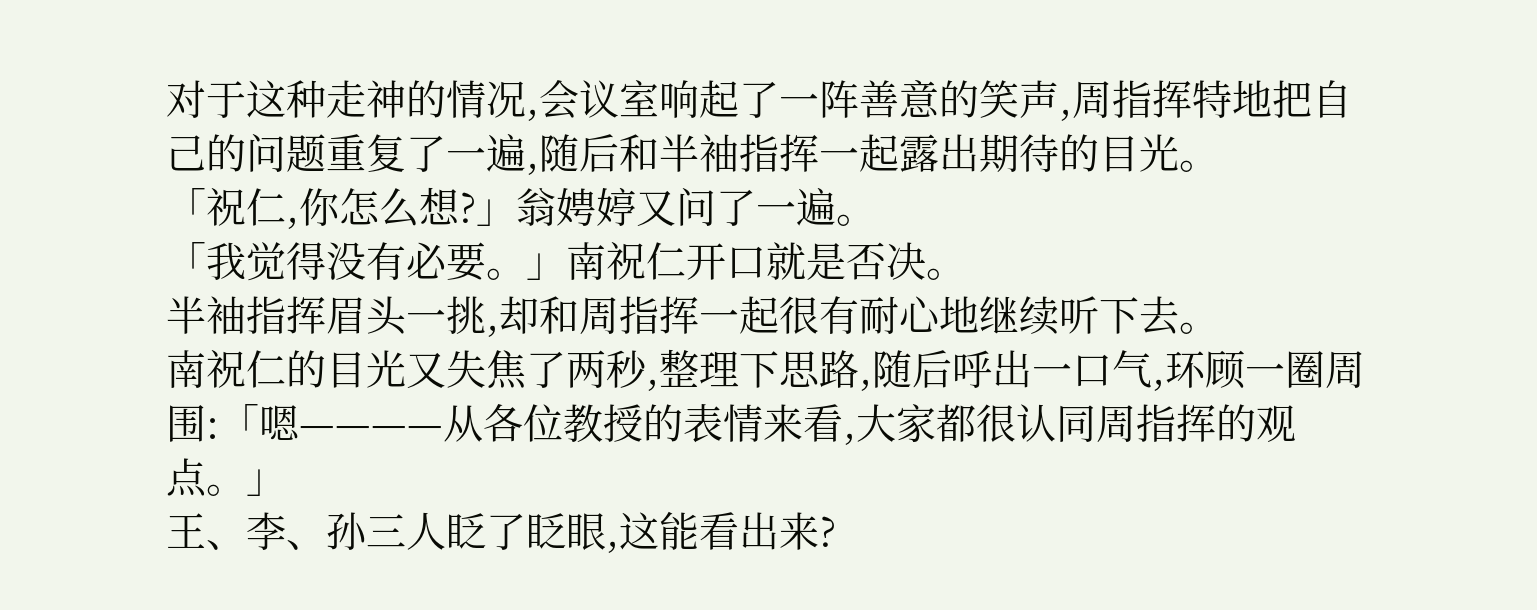对于这种走神的情况,会议室响起了一阵善意的笑声,周指挥特地把自己的问题重复了一遍,随后和半袖指挥一起露出期待的目光。
「祝仁,你怎么想?」翁娉婷又问了一遍。
「我觉得没有必要。」南祝仁开口就是否决。
半袖指挥眉头一挑,却和周指挥一起很有耐心地继续听下去。
南祝仁的目光又失焦了两秒,整理下思路,随后呼出一口气,环顾一圈周围:「嗯————从各位教授的表情来看,大家都很认同周指挥的观点。」
王、李、孙三人眨了眨眼,这能看出来?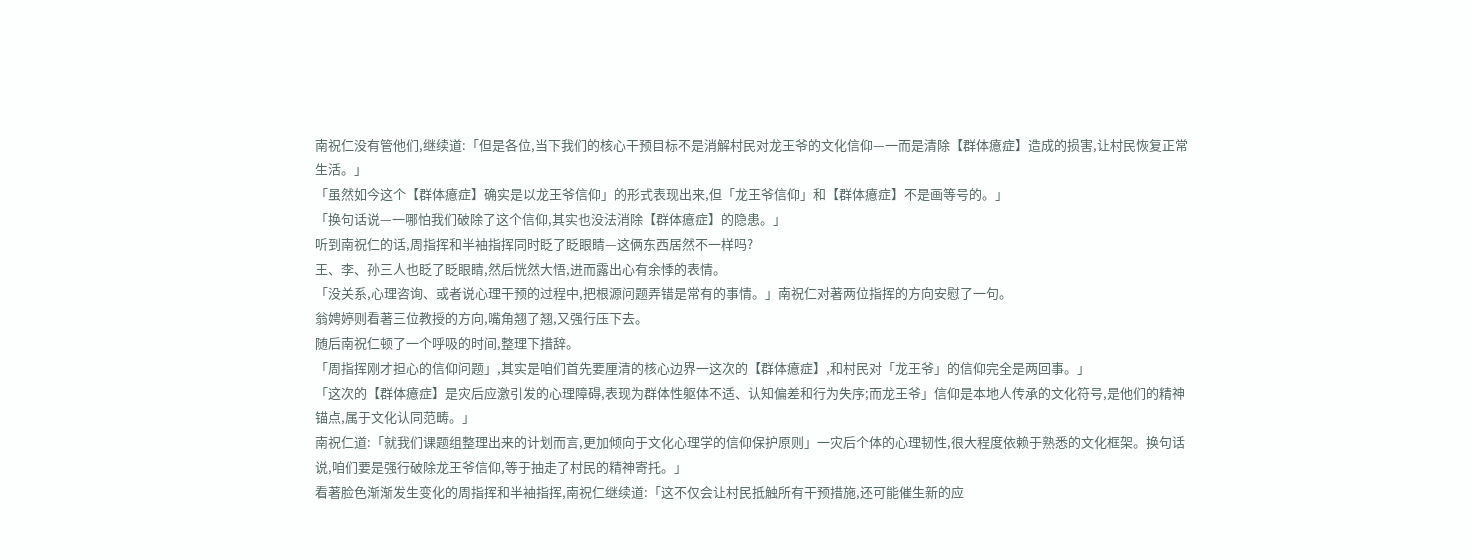南祝仁没有管他们,继续道:「但是各位,当下我们的核心干预目标不是消解村民对龙王爷的文化信仰—一而是清除【群体癔症】造成的损害,让村民恢复正常生活。」
「虽然如今这个【群体癔症】确实是以龙王爷信仰」的形式表现出来,但「龙王爷信仰」和【群体癔症】不是画等号的。」
「换句话说—一哪怕我们破除了这个信仰,其实也没法消除【群体癔症】的隐患。」
听到南祝仁的话,周指挥和半袖指挥同时眨了眨眼睛—这俩东西居然不一样吗?
王、李、孙三人也眨了眨眼睛,然后恍然大悟,进而露出心有余悸的表情。
「没关系,心理咨询、或者说心理干预的过程中,把根源问题弄错是常有的事情。」南祝仁对著两位指挥的方向安慰了一句。
翁娉婷则看著三位教授的方向,嘴角翘了翘,又强行压下去。
随后南祝仁顿了一个呼吸的时间,整理下措辞。
「周指挥刚才担心的信仰问题」,其实是咱们首先要厘清的核心边界一这次的【群体癔症】,和村民对「龙王爷」的信仰完全是两回事。」
「这次的【群体癔症】是灾后应激引发的心理障碍,表现为群体性躯体不适、认知偏差和行为失序;而龙王爷」信仰是本地人传承的文化符号,是他们的精神锚点,属于文化认同范畴。」
南祝仁道:「就我们课题组整理出来的计划而言,更加倾向于文化心理学的信仰保护原则」一灾后个体的心理韧性,很大程度依赖于熟悉的文化框架。换句话说,咱们要是强行破除龙王爷信仰,等于抽走了村民的精神寄托。」
看著脸色渐渐发生变化的周指挥和半袖指挥,南祝仁继续道:「这不仅会让村民抵触所有干预措施,还可能催生新的应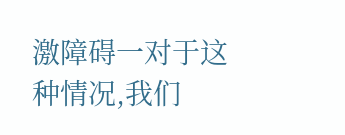激障碍一对于这种情况,我们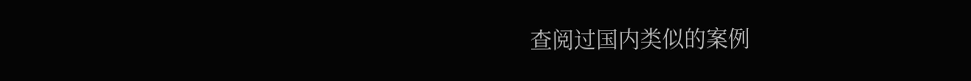查阅过国内类似的案例